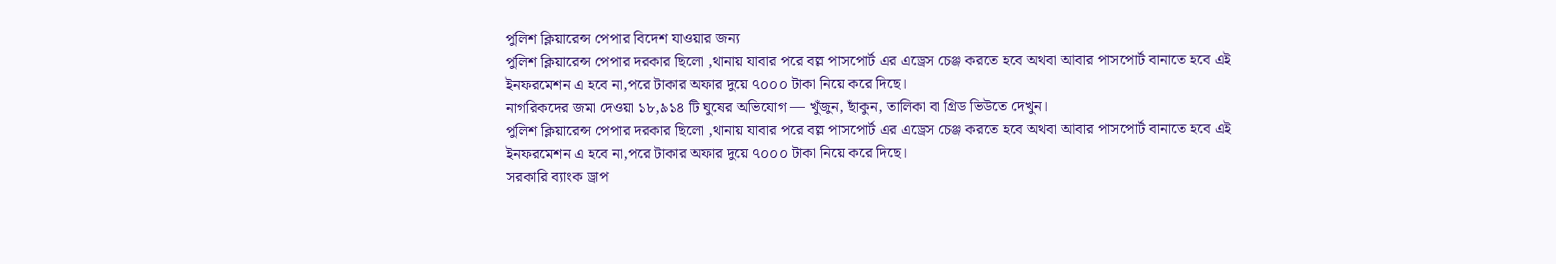পুলিশ ক্লিয়ারেন্স পেপার বিদেশ যাওয়ার জন্য
পুলিশ ক্লিয়ারেন্স পেপার দরকার ছিলো ,থানায় যাবার পরে বল্ল পাসপোর্ট এর এড্রেস চেঞ্জ করতে হবে অথবা আবার পাসপোর্ট বানাতে হবে এই ইনফরমেশন এ হবে না,পরে টাকার অফার দুয়ে ৭০০০ টাকা নিয়ে করে দিছে।
নাগরিকদের জমা দেওয়া ১৮,৯১৪ টি ঘুষের অভিযোগ — খুঁজুন, ছাঁকুন, তালিকা বা গ্রিড ভিউতে দেখুন।
পুলিশ ক্লিয়ারেন্স পেপার দরকার ছিলো ,থানায় যাবার পরে বল্ল পাসপোর্ট এর এড্রেস চেঞ্জ করতে হবে অথবা আবার পাসপোর্ট বানাতে হবে এই ইনফরমেশন এ হবে না,পরে টাকার অফার দুয়ে ৭০০০ টাকা নিয়ে করে দিছে।
সরকারি ব্যাংক ড্রাপ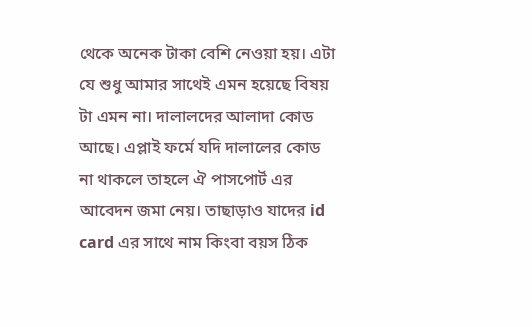থেকে অনেক টাকা বেশি নেওয়া হয়। এটা যে শুধু আমার সাথেই এমন হয়েছে বিষয় টা এমন না। দালালদের আলাদা কোড আছে। এপ্লাই ফর্মে যদি দালালের কোড না থাকলে তাহলে ঐ পাসপোর্ট এর আবেদন জমা নেয়। তাছাড়াও যাদের id card এর সাথে নাম কিংবা বয়স ঠিক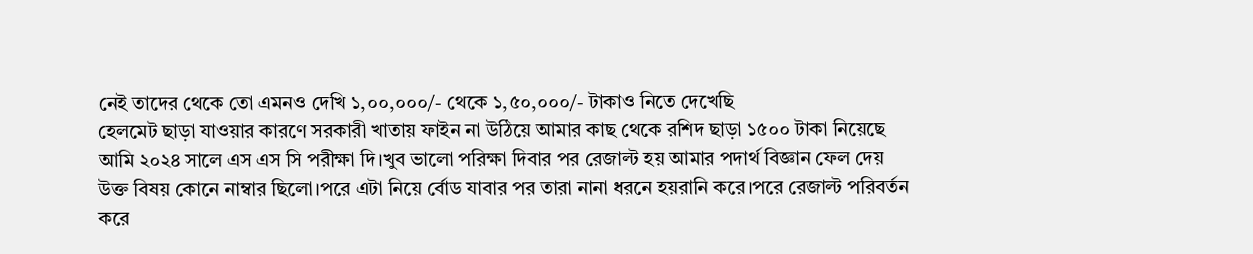নেই তাদের থেকে তো এমনও দেখি ১,০০,০০০/- থেকে ১,৫০,০০০/- টাকাও নিতে দেখেছি
হেলমেট ছাড়া যাওয়ার কারণে সরকারী খাতায় ফাইন না উঠিয়ে আমার কাছ থেকে রশিদ ছাড়া ১৫০০ টাকা নিয়েছে
আমি ২০২৪ সালে এস এস সি পরীক্ষা দি।খুব ভালো পরিক্ষা দিবার পর রেজাল্ট হয় আমার পদার্থ বিজ্ঞান ফেল দেয় উক্ত বিষয় কোনে নাম্বার ছিলো।পরে এটা নিয়ে র্বোড যাবার পর তারা নানা ধরনে হয়রানি করে।পরে রেজাল্ট পরিবর্তন করে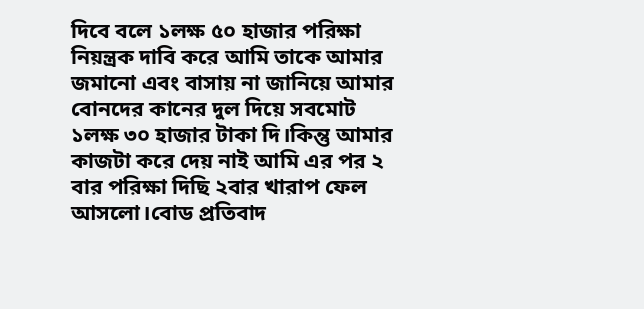দিবে বলে ১লক্ষ ৫০ হাজার পরিক্ষা নিয়ন্ত্রক দাবি করে আমি তাকে আমার জমানো এবং বাসায় না জানিয়ে আমার বোনদের কানের দুল দিয়ে সবমোট ১লক্ষ ৩০ হাজার টাকা দি।কিন্তু আমার কাজটা করে দেয় নাই আমি এর পর ২ বার পরিক্ষা দিছি ২বার খারাপ ফেল আসলো।বোড প্রতিবাদ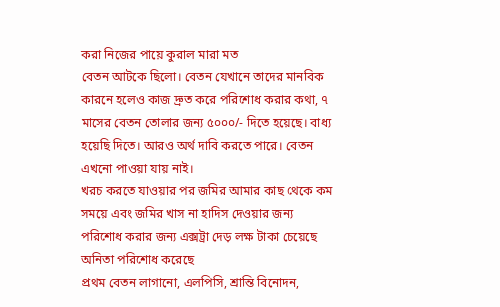করা নিজের পায়ে কুরাল মারা মত
বেতন আটকে ছিলো। বেতন যেখানে তাদের মানবিক কারনে হলেও কাজ দ্রুত করে পরিশোধ করার কথা, ৭ মাসের বেতন তোলার জন্য ৫০০০/- দিতে হয়েছে। বাধ্য হয়েছি দিতে। আরও অর্থ দাবি করতে পারে। বেতন এখনো পাওয়া যায় নাই।
খরচ করতে যাওয়ার পর জমির আমার কাছ থেকে কম সময়ে এবং জমির খাস না হাদিস দেওয়ার জন্য পরিশোধ করার জন্য এক্সট্রা দেড় লক্ষ টাকা চেয়েছে অনিতা পরিশোধ করেছে
প্রথম বেতন লাগানো, এলপিসি, শ্রান্তি বিনোদন,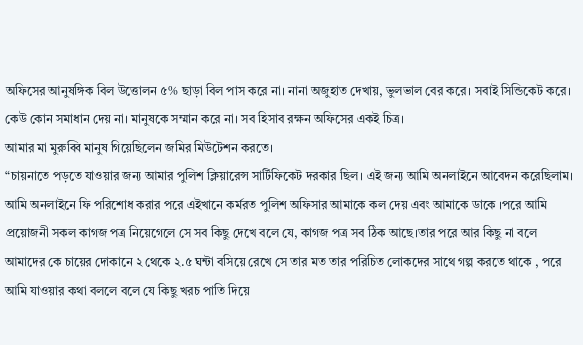অফিসের আনুষঙ্গিক বিল উত্তোলন ৫% ছাড়া বিল পাস করে না। নানা অজুহাত দেখায়, ভুলভাল বের করে। সবাই সিন্ডিকেট করে। কেউ কোন সমাধান দেয় না। মানুষকে সম্মান করে না। সব হিসাব রক্ষন অফিসের একই চিত্র।
আমার মা মুরুব্বি মানুষ গিয়েছিলেন জমির মিউটেশন করতে।
“চায়নাতে পড়তে যাওয়ার জন্য আমার পুলিশ ক্লিয়ারেন্স সার্টিফিকেট দরকার ছিল। এই জন্য আমি অনলাইনে আবেদন করেছিলাম। আমি অনলাইনে ফি পরিশোধ করার পরে এইখানে কর্মরত পুলিশ অফিসার আমাকে কল দেয় এবং আমাকে ডাকে ।পরে আমি প্রয়োজনী সকল কাগজ পত্র নিয়েগেলে সে সব কিছু দেখে বলে যে, কাগজ পত্র সব ঠিক আছে।তার পরে আর কিছু না বলে আমাদের কে চায়ের দোকানে ২ থেকে ২.৫ ঘন্টা বসিয়ে রেখে সে তার মত তার পরিচিত লোকদের সাথে গল্প করতে থাকে , পরে আমি যাওয়ার কথা বললে বলে যে কিছু খরচ পাতি দিয়ে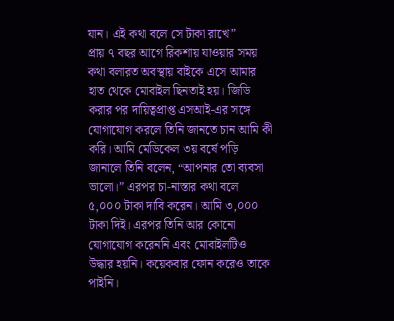যান। এই কথা বলে সে টাকা রাখে”
প্রায় ৭ বছর আগে রিকশায় যাওয়ার সময় কথা বলারত অবস্থায় বাইকে এসে আমার হাত থেকে মোবাইল ছিনতাই হয়। জিডি করার পর দায়িত্বপ্রাপ্ত এসআই-এর সঙ্গে যোগাযোগ করলে তিনি জানতে চান আমি কী করি। আমি মেডিকেল ৩য় বর্ষে পড়ি জানালে তিনি বলেন, “আপনার তো ব্যবসা ভালো।” এরপর চা-নাস্তার কথা বলে ৫,০০০ টাকা দাবি করেন। আমি ৩,০০০ টাকা দিই। এরপর তিনি আর কোনো যোগাযোগ করেননি এবং মোবাইলটিও উদ্ধার হয়নি। কয়েকবার ফোন করেও তাকে পাইনি।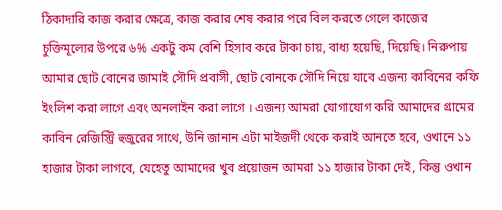ঠিকাদারি কাজ করার ক্ষেত্রে, কাজ করার শেষ করার পরে বিল করতে গেলে কাজের চুক্তিমূল্যের উপরে ৬% একটু কম বেশি হিসাব করে টাকা চায়, বাধ্য হয়েছি, দিয়েছি। নিরুপায়
আমার ছোট বোনের জামাই সৌদি প্রবাসী, ছোট বোনকে সৌদি নিয়ে যাবে এজন্য কাবিনের কফি ইংলিশ করা লাগে এবং অনলাইন করা লাগে । এজন্য আমরা যোগাযোগ করি আমাদের গ্রামের কাবিন রেজিস্ট্রি হুজুরের সাথে, উনি জানান এটা মাইজদী থেকে করাই আনতে হবে, ওখানে ১১ হাজার টাকা লাগবে, যেহেতু আমাদের খুব প্রয়োজন আমরা ১১ হাজার টাকা দেই, কিন্তু ওখান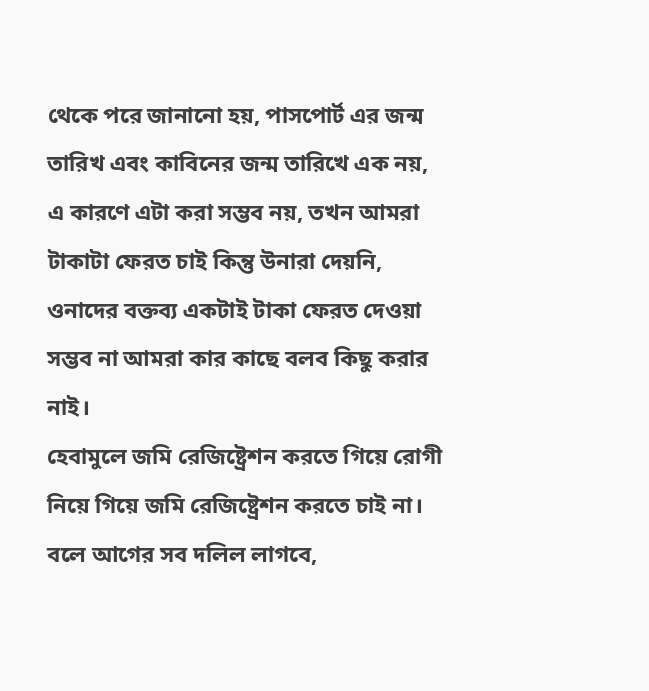থেকে পরে জানানো হয়, পাসপোর্ট এর জন্ম তারিখ এবং কাবিনের জন্ম তারিখে এক নয়, এ কারণে এটা করা সম্ভব নয়, তখন আমরা টাকাটা ফেরত চাই কিন্তু উনারা দেয়নি, ওনাদের বক্তব্য একটাই টাকা ফেরত দেওয়া সম্ভব না আমরা কার কাছে বলব কিছু করার নাই।
হেবামুলে জমি রেজিষ্ট্রেশন করতে গিয়ে রোগী নিয়ে গিয়ে জমি রেজিষ্ট্রেশন করতে চাই না। বলে আগের সব দলিল লাগবে,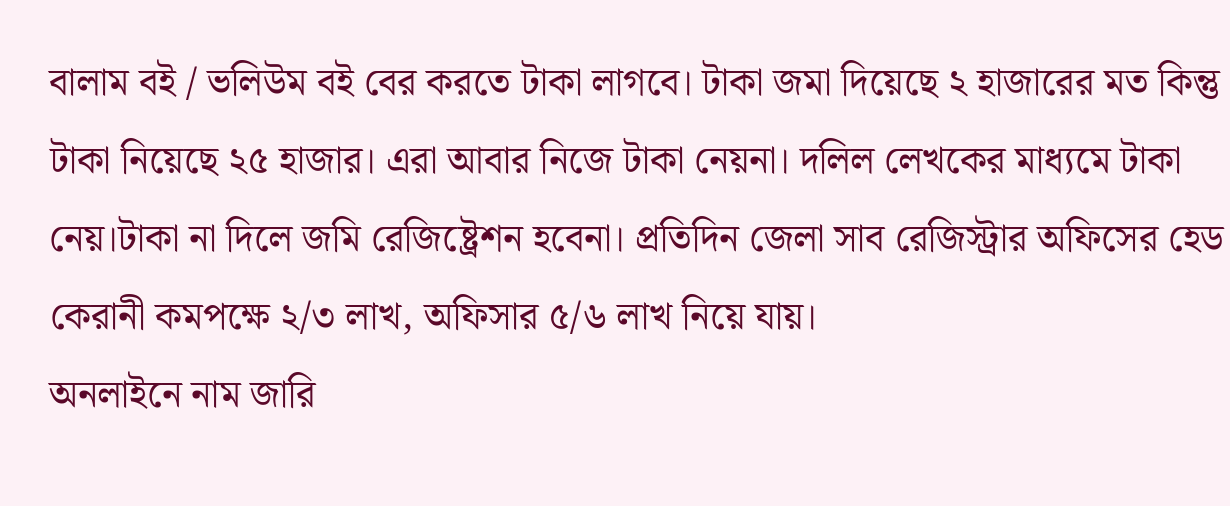বালাম বই / ভলিউম বই বের করতে টাকা লাগবে। টাকা জমা দিয়েছে ২ হাজারের মত কিন্তু টাকা নিয়েছে ২৫ হাজার। এরা আবার নিজে টাকা নেয়না। দলিল লেখকের মাধ্যমে টাকা নেয়।টাকা না দিলে জমি রেজিষ্ট্রেশন হবেনা। প্রতিদিন জেলা সাব রেজিস্ট্রার অফিসের হেড কেরানী কমপক্ষে ২/৩ লাখ, অফিসার ৫/৬ লাখ নিয়ে যায়।
অনলাইনে নাম জারি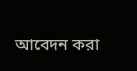আবেদন করা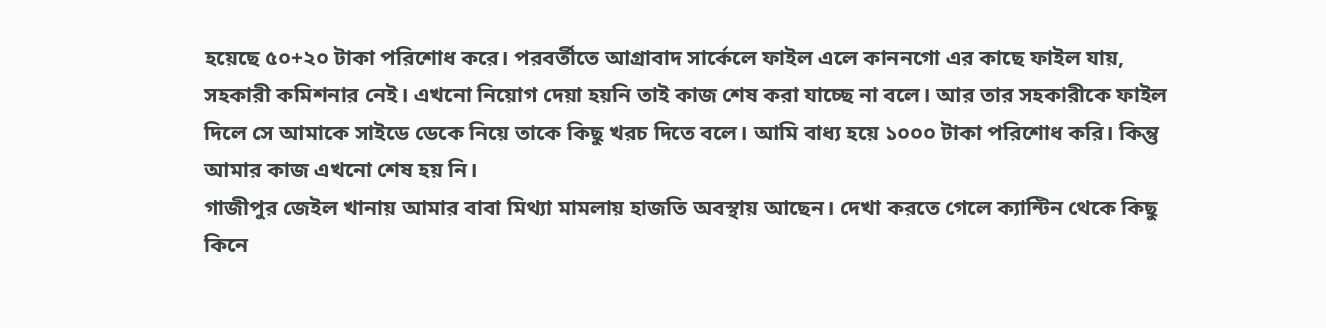হয়েছে ৫০+২০ টাকা পরিশোধ করে। পরবর্তীতে আগ্রাবাদ সার্কেলে ফাইল এলে কাননগো এর কাছে ফাইল যায়, সহকারী কমিশনার নেই। এখনো নিয়োগ দেয়া হয়নি তাই কাজ শেষ করা যাচ্ছে না বলে। আর তার সহকারীকে ফাইল দিলে সে আমাকে সাইডে ডেকে নিয়ে তাকে কিছু খরচ দিতে বলে। আমি বাধ্য হয়ে ১০০০ টাকা পরিশোধ করি। কিন্তু আমার কাজ এখনো শেষ হয় নি।
গাজীপুর জেইল খানায় আমার বাবা মিথ্যা মামলায় হাজতি অবস্থায় আছেন। দেখা করতে গেলে ক্যান্টিন থেকে কিছু কিনে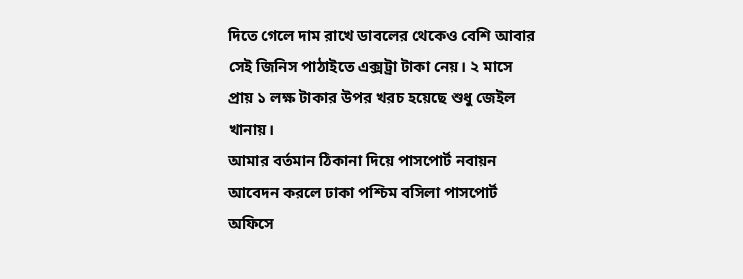দিতে গেলে দাম রাখে ডাবলের থেকেও বেশি আবার সেই জিনিস পাঠাইতে এক্সট্রা টাকা নেয়। ২ মাসে প্রায় ১ লক্ষ টাকার উপর খরচ হয়েছে শুধু জেইল খানায়।
আমার বর্তমান ঠিকানা দিয়ে পাসপোর্ট নবায়ন আবেদন করলে ঢাকা পশ্চিম বসিলা পাসপোর্ট অফিসে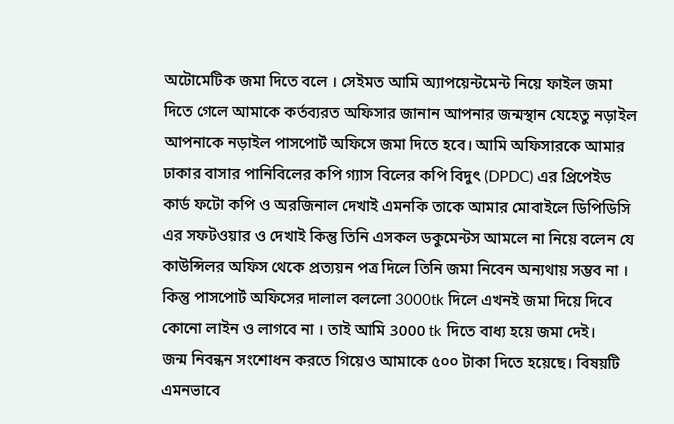অটোমেটিক জমা দিতে বলে । সেইমত আমি অ্যাপয়েন্টমেন্ট নিয়ে ফাইল জমা দিতে গেলে আমাকে কর্তব্যরত অফিসার জানান আপনার জন্মস্থান যেহেতু নড়াইল আপনাকে নড়াইল পাসপোর্ট অফিসে জমা দিতে হবে। আমি অফিসারকে আমার ঢাকার বাসার পানিবিলের কপি গ্যাস বিলের কপি বিদুৎ (DPDC) এর প্রিপেইড কার্ড ফটো কপি ও অরজিনাল দেখাই এমনকি তাকে আমার মোবাইলে ডিপিডিসি এর সফটওয়ার ও দেখাই কিন্তু তিনি এসকল ডকুমেন্টস আমলে না নিয়ে বলেন যে কাউন্সিলর অফিস থেকে প্রত্যয়ন পত্র দিলে তিনি জমা নিবেন অন্যথায় সম্ভব না । কিন্তু পাসপোর্ট অফিসের দালাল বললো 3000tk দিলে এখনই জমা দিয়ে দিবে কোনো লাইন ও লাগবে না । তাই আমি 3000 tk দিতে বাধ্য হয়ে জমা দেই।
জন্ম নিবন্ধন সংশোধন করতে গিয়েও আমাকে ৫০০ টাকা দিতে হয়েছে। বিষয়টি এমনভাবে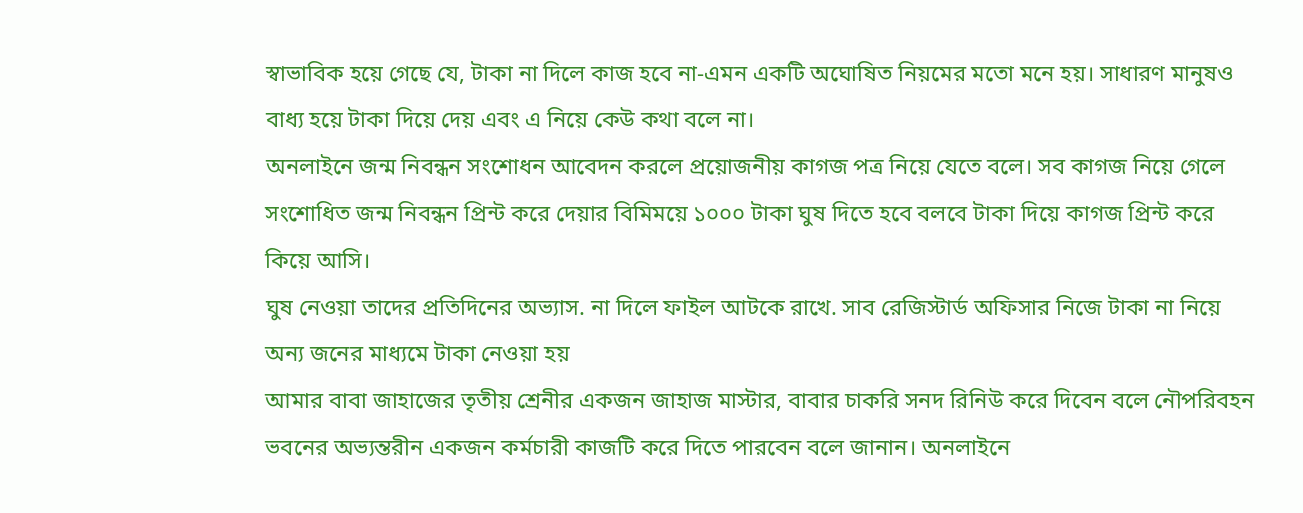স্বাভাবিক হয়ে গেছে যে, টাকা না দিলে কাজ হবে না-এমন একটি অঘোষিত নিয়মের মতো মনে হয়। সাধারণ মানুষও বাধ্য হয়ে টাকা দিয়ে দেয় এবং এ নিয়ে কেউ কথা বলে না।
অনলাইনে জন্ম নিবন্ধন সংশোধন আবেদন করলে প্রয়োজনীয় কাগজ পত্র নিয়ে যেতে বলে। সব কাগজ নিয়ে গেলে সংশোধিত জন্ম নিবন্ধন প্রিন্ট করে দেয়ার বিমিময়ে ১০০০ টাকা ঘুষ দিতে হবে বলবে টাকা দিয়ে কাগজ প্রিন্ট করে কিয়ে আসি।
ঘুষ নেওয়া তাদের প্রতিদিনের অভ্যাস. না দিলে ফাইল আটকে রাখে. সাব রেজিস্টার্ড অফিসার নিজে টাকা না নিয়ে অন্য জনের মাধ্যমে টাকা নেওয়া হয়
আমার বাবা জাহাজের তৃতীয় শ্রেনীর একজন জাহাজ মাস্টার, বাবার চাকরি সনদ রিনিউ করে দিবেন বলে নৌপরিবহন ভবনের অভ্যন্তরীন একজন কর্মচারী কাজটি করে দিতে পারবেন বলে জানান। অনলাইনে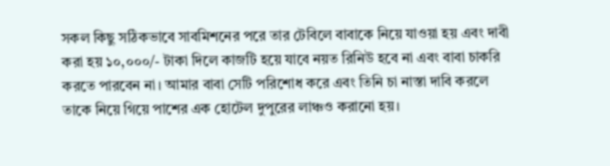সকল কিছু সঠিকভাবে সাবমিশনের পরে তার টেবিলে বাবাকে নিয়ে যাওয়া হয় এবং দাবী করা হয় ১০,০০০/- টাকা দিলে কাজটি হয়ে যাবে নয়ত রিনিউ হবে না এবং বাবা চাকরি করতে পারবেন না। আমার বাবা সেটি পরিশোধ করে এবং তিনি চা নাস্তা দাবি করলে তাকে নিয়ে গিয়ে পাশের এক হোটেল দুপুরের লাঞ্চও করানো হয়।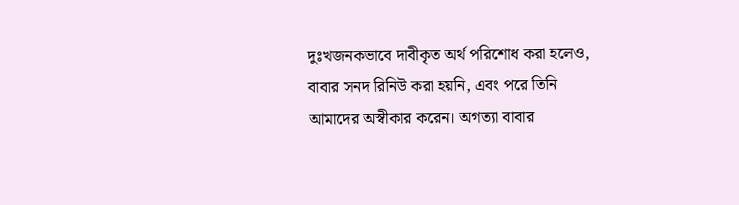দুঃখজনকভাবে দাবীকৃত অর্থ পরিশোধ করা হলেও, বাবার সনদ রিনিউ করা হয়নি, এবং পরে তিনি আমাদের অস্বীকার করেন। অগত্যা বাবার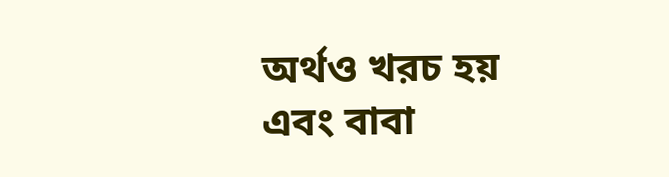অর্থও খরচ হয় এবং বাবা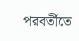পরবর্তীতে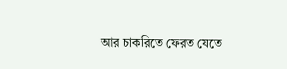আর চাকরিতে ফেরত যেতে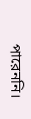পারেননি।